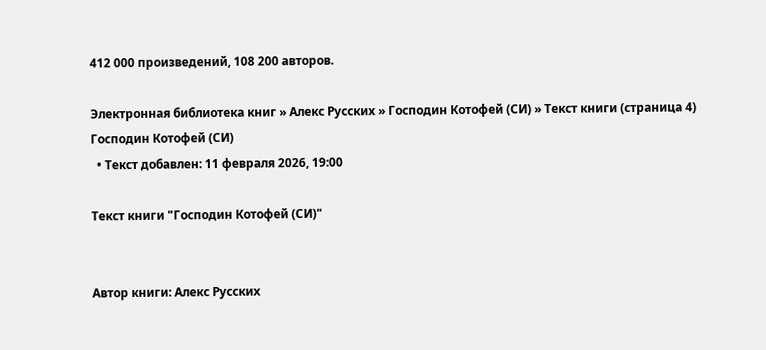412 000 произведений, 108 200 авторов.

Электронная библиотека книг » Алекс Русских » Господин Котофей (СИ) » Текст книги (страница 4)
Господин Котофей (СИ)
  • Текст добавлен: 11 февраля 2026, 19:00

Текст книги "Господин Котофей (СИ)"


Автор книги: Алекс Русских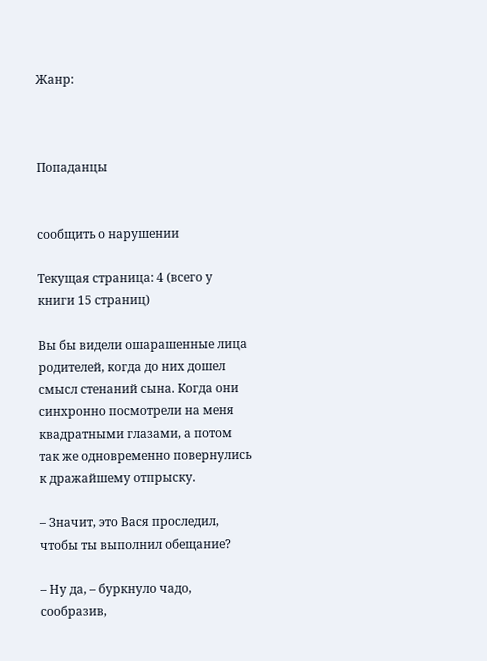Жанр:



Попаданцы


сообщить о нарушении

Текущая страница: 4 (всего у книги 15 страниц)

Вы бы видели ошарашенные лица родителей, когда до них дошел смысл стенаний сына. Когда они синхронно посмотрели на меня квадратными глазами, а потом так же одновременно повернулись к дражайшему отпрыску.

– Значит, это Вася проследил, чтобы ты выполнил обещание?

– Ну да, – буркнуло чадо, сообразив,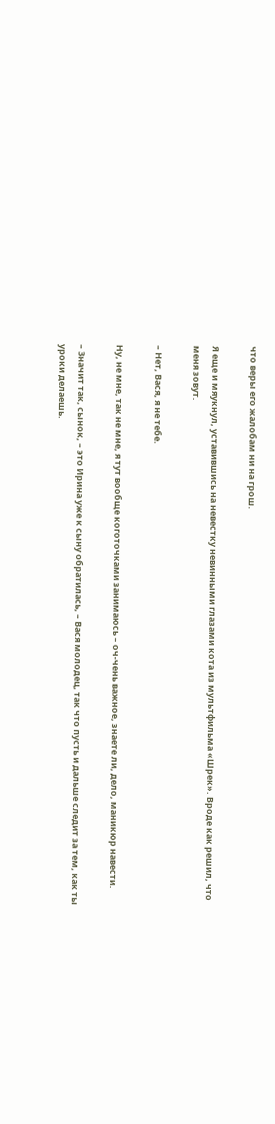что веры его жалобам ни на грош.

Я еще и мяукнул, уставившись на невестку невинными глазами кота из мультфильма «Шрек». Вроде как решил, что меня зовут.

– Нет, Вася, я не тебе.

Ну, не мне, так не мне, я тут вообще коготочками занимаюсь – оч-чень важное, знаете ли, дело, маникюр навести.

– Значит так, сынок, – это Ирина уже к сыну обратилась, – Вася молодец, так что пусть и дальше следит за тем, как ты уроки делаешь.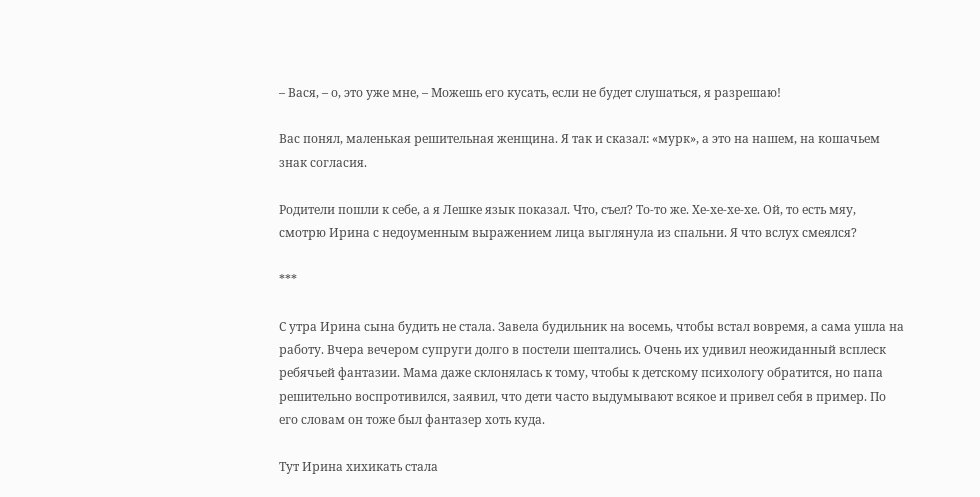– Вася, – о, это уже мне, – Можешь его кусать, если не будет слушаться, я разрешаю!

Вас понял, маленькая решительная женщина. Я так и сказал: «мурк», а это на нашем, на кошачьем знак согласия.

Родители пошли к себе, а я Лешке язык показал. Что, съел? То-то же. Хе-хе-хе-хе. Ой, то есть мяу, смотрю Ирина с недоуменным выражением лица выглянула из спальни. Я что вслух смеялся?

***

С утра Ирина сына будить не стала. Завела будильник на восемь, чтобы встал вовремя, а сама ушла на работу. Вчера вечером супруги долго в постели шептались. Очень их удивил неожиданный всплеск ребячьей фантазии. Мама даже склонялась к тому, чтобы к детскому психологу обратится, но папа решительно воспротивился, заявил, что дети часто выдумывают всякое и привел себя в пример. По его словам он тоже был фантазер хоть куда.

Тут Ирина хихикать стала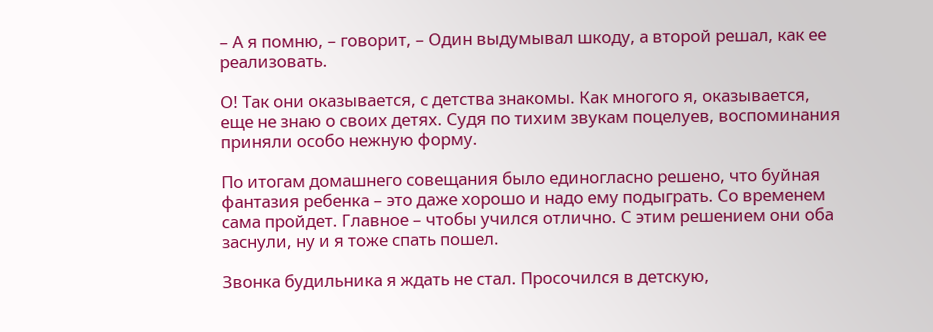– А я помню, – говорит, – Один выдумывал шкоду, а второй решал, как ее реализовать.

О! Так они оказывается, с детства знакомы. Как многого я, оказывается, еще не знаю о своих детях. Судя по тихим звукам поцелуев, воспоминания приняли особо нежную форму.

По итогам домашнего совещания было единогласно решено, что буйная фантазия ребенка – это даже хорошо и надо ему подыграть. Со временем сама пройдет. Главное – чтобы учился отлично. С этим решением они оба заснули, ну и я тоже спать пошел.

Звонка будильника я ждать не стал. Просочился в детскую,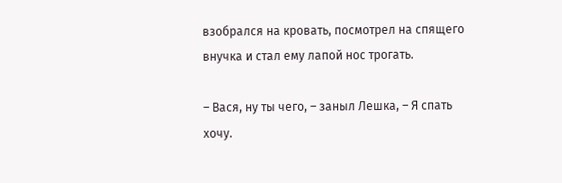взобрался на кровать, посмотрел на спящего внучка и стал ему лапой нос трогать.

– Вася, ну ты чего, – заныл Лешка, – Я спать хочу.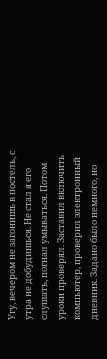Угу, вечером не загонишь в постель, с утра не добудишься. Не стал я его слушать, погнал умываться. Потом уроки проверял. Заставил включить компьютер, проверил электронный дневник. Задано было немного, но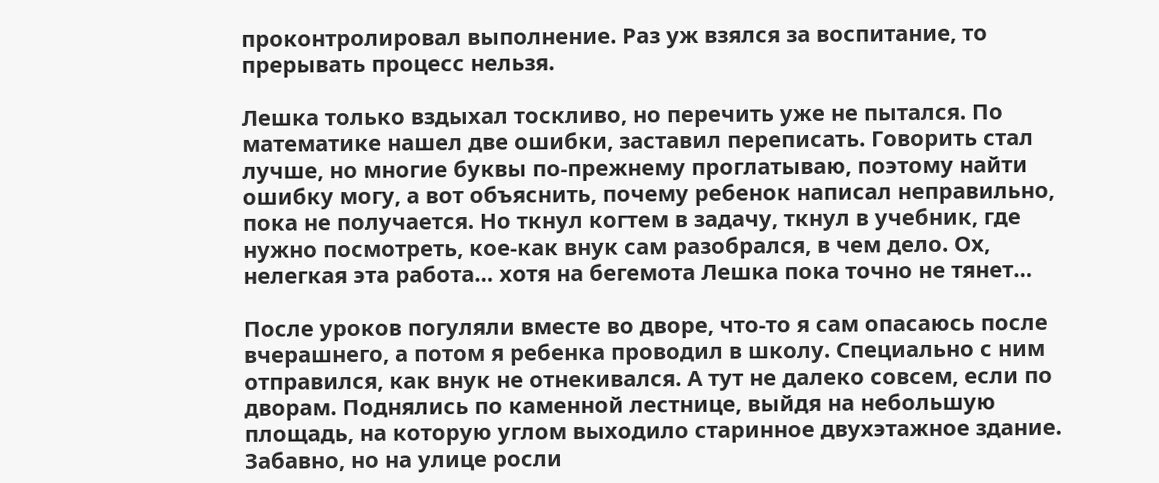проконтролировал выполнение. Раз уж взялся за воспитание, то прерывать процесс нельзя.

Лешка только вздыхал тоскливо, но перечить уже не пытался. По математике нашел две ошибки, заставил переписать. Говорить стал лучше, но многие буквы по-прежнему проглатываю, поэтому найти ошибку могу, а вот объяснить, почему ребенок написал неправильно, пока не получается. Но ткнул когтем в задачу, ткнул в учебник, где нужно посмотреть, кое-как внук сам разобрался, в чем дело. Ох, нелегкая эта работа… хотя на бегемота Лешка пока точно не тянет…

После уроков погуляли вместе во дворе, что-то я сам опасаюсь после вчерашнего, а потом я ребенка проводил в школу. Специально с ним отправился, как внук не отнекивался. А тут не далеко совсем, если по дворам. Поднялись по каменной лестнице, выйдя на небольшую площадь, на которую углом выходило старинное двухэтажное здание. Забавно, но на улице росли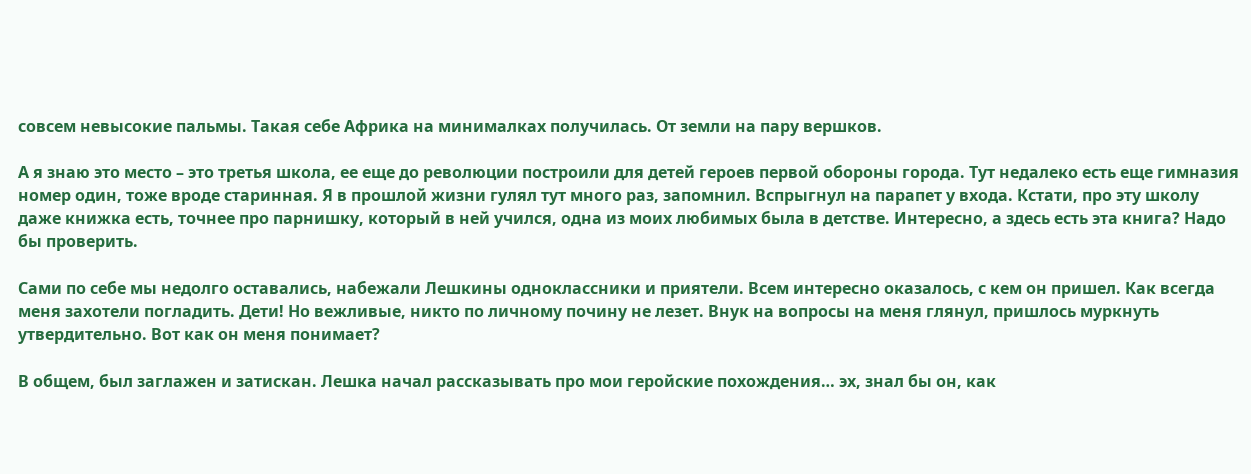совсем невысокие пальмы. Такая себе Африка на минималках получилась. От земли на пару вершков.

А я знаю это место – это третья школа, ее еще до революции построили для детей героев первой обороны города. Тут недалеко есть еще гимназия номер один, тоже вроде старинная. Я в прошлой жизни гулял тут много раз, запомнил. Вспрыгнул на парапет у входа. Кстати, про эту школу даже книжка есть, точнее про парнишку, который в ней учился, одна из моих любимых была в детстве. Интересно, а здесь есть эта книга? Надо бы проверить.

Сами по себе мы недолго оставались, набежали Лешкины одноклассники и приятели. Всем интересно оказалось, с кем он пришел. Как всегда меня захотели погладить. Дети! Но вежливые, никто по личному почину не лезет. Внук на вопросы на меня глянул, пришлось муркнуть утвердительно. Вот как он меня понимает?

В общем, был заглажен и затискан. Лешка начал рассказывать про мои геройские похождения… эх, знал бы он, как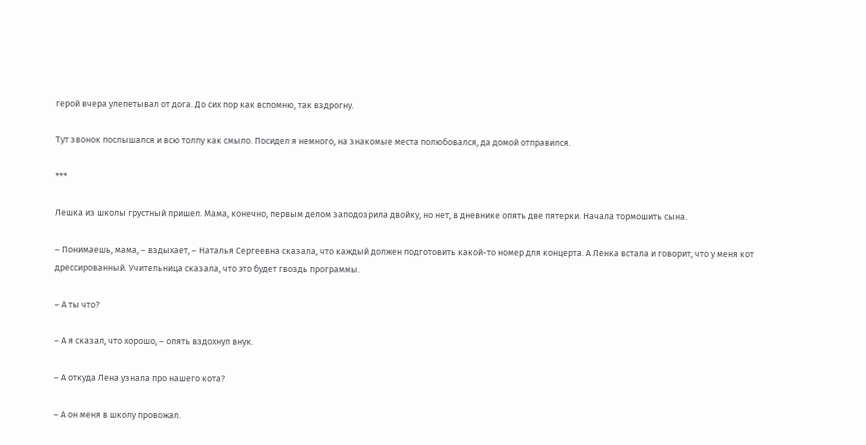герой вчера улепетывал от дога. До сих пор как вспомню, так вздрогну.

Тут звонок послышался и всю толпу как смыло. Посидел я немного, на знакомые места полюбовался, да домой отправился.

***

Лешка из школы грустный пришел. Мама, конечно, первым делом заподозрила двойку, но нет, в дневнике опять две пятерки. Начала тормошить сына.

– Понимаешь, мама, – вздыхает, – Наталья Сергеевна сказала, что каждый должен подготовить какой-то номер для концерта. А Ленка встала и говорит, что у меня кот дрессированный. Учительница сказала, что это будет гвоздь программы.

– А ты что?

– А я сказал, что хорошо, – опять вздохнул внук.

– А откуда Лена узнала про нашего кота?

– А он меня в школу провожал.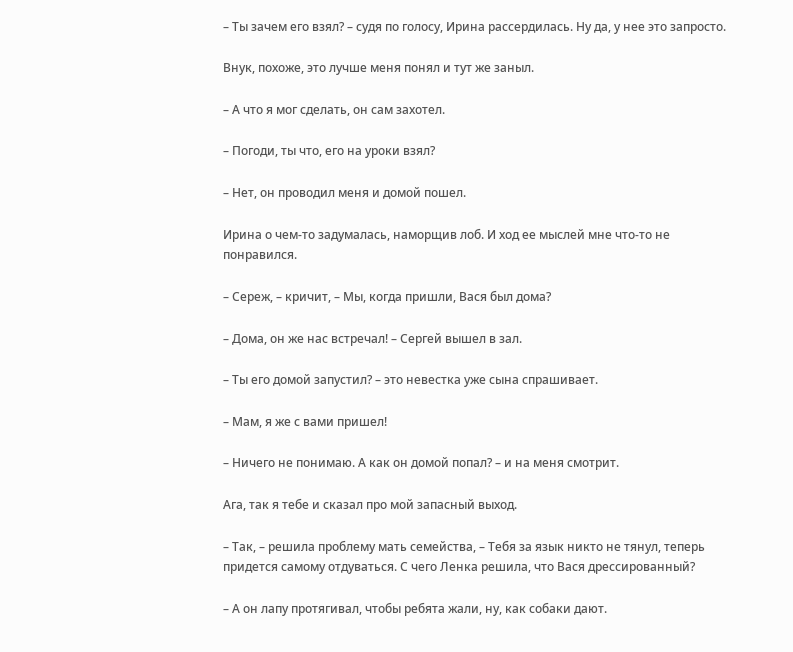– Ты зачем его взял? – судя по голосу, Ирина рассердилась. Ну да, у нее это запросто.

Внук, похоже, это лучше меня понял и тут же заныл.

– А что я мог сделать, он сам захотел.

– Погоди, ты что, его на уроки взял?

– Нет, он проводил меня и домой пошел.

Ирина о чем-то задумалась, наморщив лоб. И ход ее мыслей мне что-то не понравился.

– Сереж, – кричит, – Мы, когда пришли, Вася был дома?

– Дома, он же нас встречал! – Сергей вышел в зал.

– Ты его домой запустил? – это невестка уже сына спрашивает.

– Мам, я же с вами пришел!

– Ничего не понимаю. А как он домой попал? – и на меня смотрит.

Ага, так я тебе и сказал про мой запасный выход.

– Так, – решила проблему мать семейства, – Тебя за язык никто не тянул, теперь придется самому отдуваться. С чего Ленка решила, что Вася дрессированный?

– А он лапу протягивал, чтобы ребята жали, ну, как собаки дают.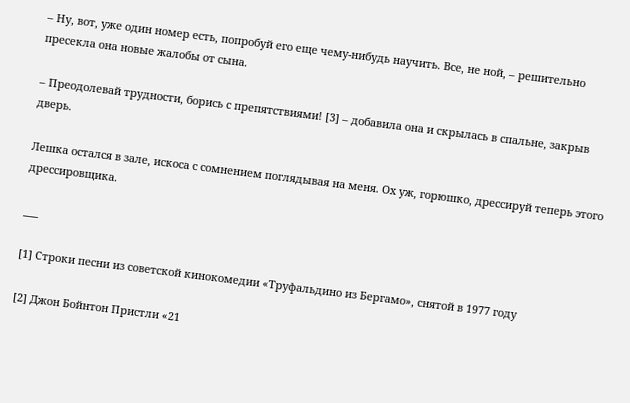– Ну, вот, уже один номер есть, попробуй его еще чему-нибудь научить. Все, не ной, – решительно пресекла она новые жалобы от сына.

– Преодолевай трудности, борись с препятствиями! [3] – добавила она и скрылась в спальне, закрыв дверь.

Лешка остался в зале, искоса с сомнением поглядывая на меня. Ох уж, горюшко, дрессируй теперь этого дрессировщика.

___

[1] Строки песни из советской кинокомедии «Труфальдино из Бергамо», снятой в 1977 году

[2] Джон Бойнтон Пристли «21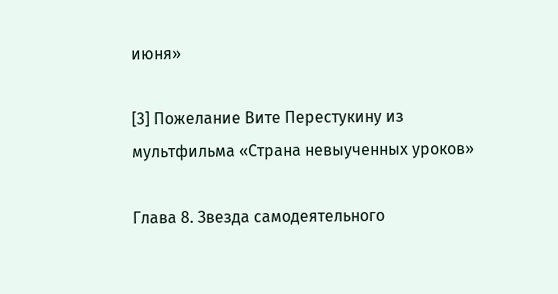июня»

[3] Пожелание Вите Перестукину из мультфильма «Страна невыученных уроков»

Глава 8. Звезда самодеятельного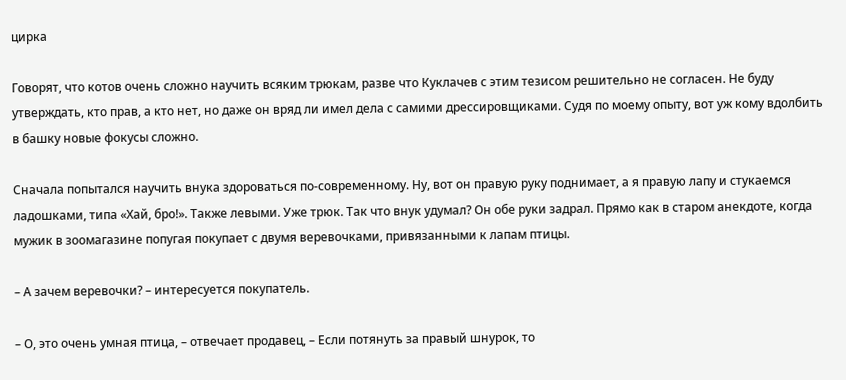цирка

Говорят, что котов очень сложно научить всяким трюкам, разве что Куклачев с этим тезисом решительно не согласен. Не буду утверждать, кто прав, а кто нет, но даже он вряд ли имел дела с самими дрессировщиками. Судя по моему опыту, вот уж кому вдолбить в башку новые фокусы сложно.

Сначала попытался научить внука здороваться по-современному. Ну, вот он правую руку поднимает, а я правую лапу и стукаемся ладошками, типа «Хай, бро!». Также левыми. Уже трюк. Так что внук удумал? Он обе руки задрал. Прямо как в старом анекдоте, когда мужик в зоомагазине попугая покупает с двумя веревочками, привязанными к лапам птицы.

– А зачем веревочки? – интересуется покупатель.

– О, это очень умная птица, – отвечает продавец, – Если потянуть за правый шнурок, то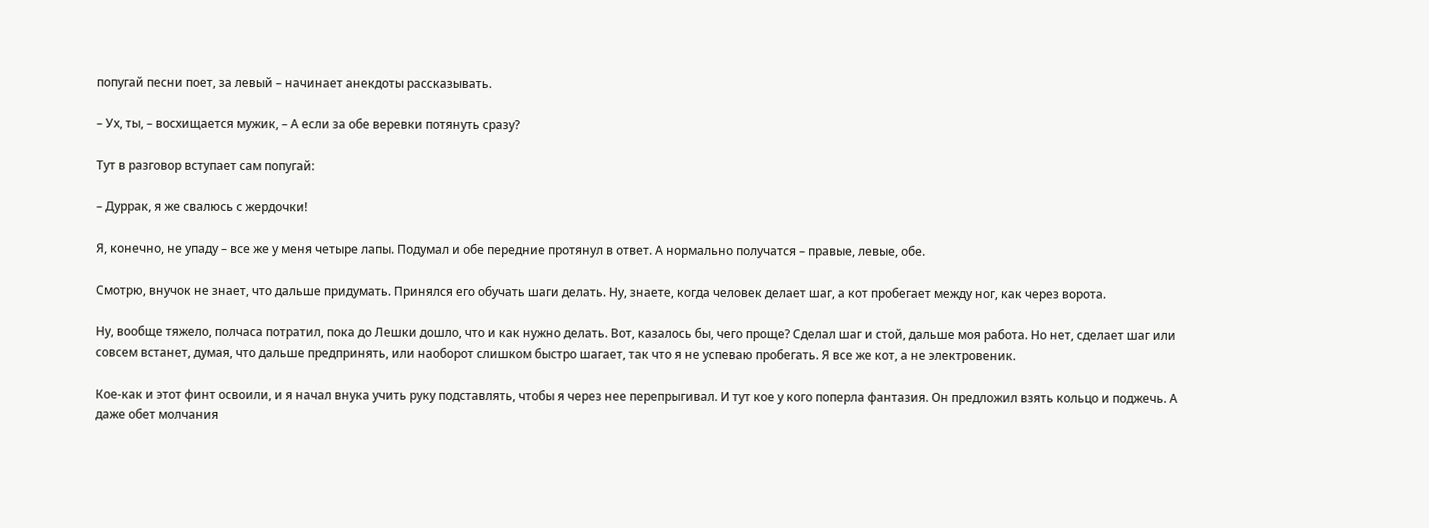попугай песни поет, за левый – начинает анекдоты рассказывать.

– Ух, ты, – восхищается мужик, – А если за обе веревки потянуть сразу?

Тут в разговор вступает сам попугай:

– Дуррак, я же свалюсь с жердочки!

Я, конечно, не упаду – все же у меня четыре лапы. Подумал и обе передние протянул в ответ. А нормально получатся – правые, левые, обе.

Смотрю, внучок не знает, что дальше придумать. Принялся его обучать шаги делать. Ну, знаете, когда человек делает шаг, а кот пробегает между ног, как через ворота.

Ну, вообще тяжело, полчаса потратил, пока до Лешки дошло, что и как нужно делать. Вот, казалось бы, чего проще? Сделал шаг и стой, дальше моя работа. Но нет, сделает шаг или совсем встанет, думая, что дальше предпринять, или наоборот слишком быстро шагает, так что я не успеваю пробегать. Я все же кот, а не электровеник.

Кое-как и этот финт освоили, и я начал внука учить руку подставлять, чтобы я через нее перепрыгивал. И тут кое у кого поперла фантазия. Он предложил взять кольцо и поджечь. А даже обет молчания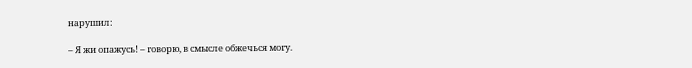нарушил:

– Я жи опажусь! – говорю, в смысле обжечься могу.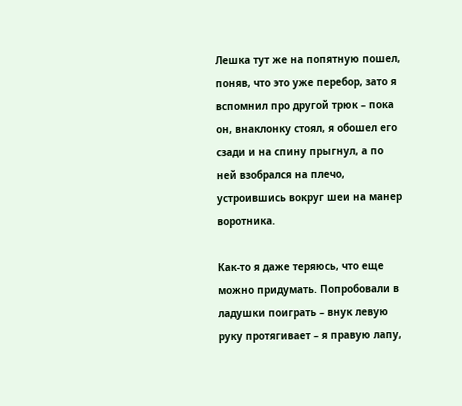Лешка тут же на попятную пошел, поняв, что это уже перебор, зато я вспомнил про другой трюк – пока он, внаклонку стоял, я обошел его сзади и на спину прыгнул, а по ней взобрался на плечо, устроившись вокруг шеи на манер воротника.

Как-то я даже теряюсь, что еще можно придумать. Попробовали в ладушки поиграть – внук левую руку протягивает – я правую лапу,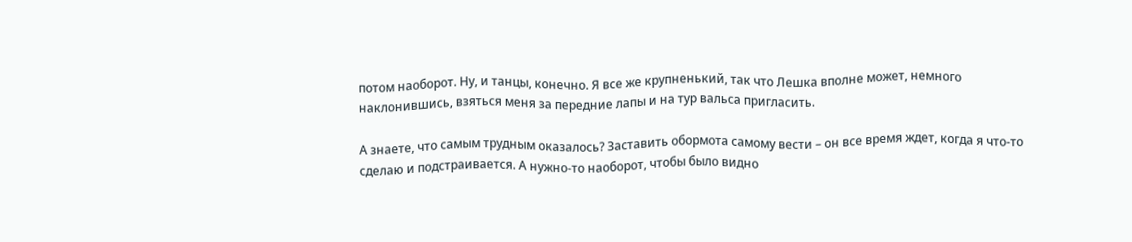потом наоборот. Ну, и танцы, конечно. Я все же крупненький, так что Лешка вполне может, немного наклонившись, взяться меня за передние лапы и на тур вальса пригласить.

А знаете, что самым трудным оказалось? Заставить обормота самому вести – он все время ждет, когда я что-то сделаю и подстраивается. А нужно-то наоборот, чтобы было видно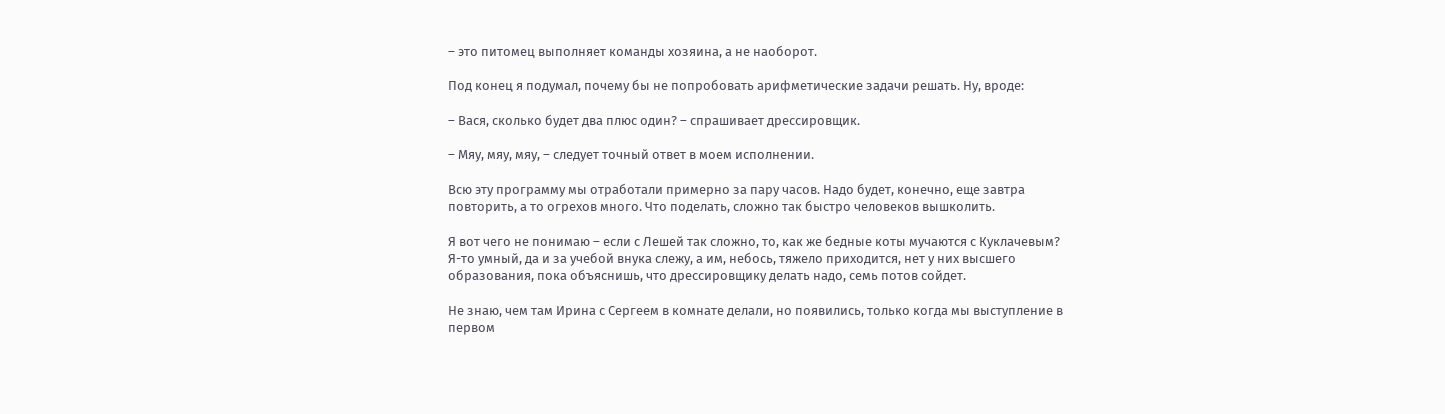– это питомец выполняет команды хозяина, а не наоборот.

Под конец я подумал, почему бы не попробовать арифметические задачи решать. Ну, вроде:

– Вася, сколько будет два плюс один? – спрашивает дрессировщик.

– Мяу, мяу, мяу, – следует точный ответ в моем исполнении.

Всю эту программу мы отработали примерно за пару часов. Надо будет, конечно, еще завтра повторить, а то огрехов много. Что поделать, сложно так быстро человеков вышколить.

Я вот чего не понимаю – если с Лешей так сложно, то, как же бедные коты мучаются с Куклачевым? Я-то умный, да и за учебой внука слежу, а им, небось, тяжело приходится, нет у них высшего образования, пока объяснишь, что дрессировщику делать надо, семь потов сойдет.

Не знаю, чем там Ирина с Сергеем в комнате делали, но появились, только когда мы выступление в первом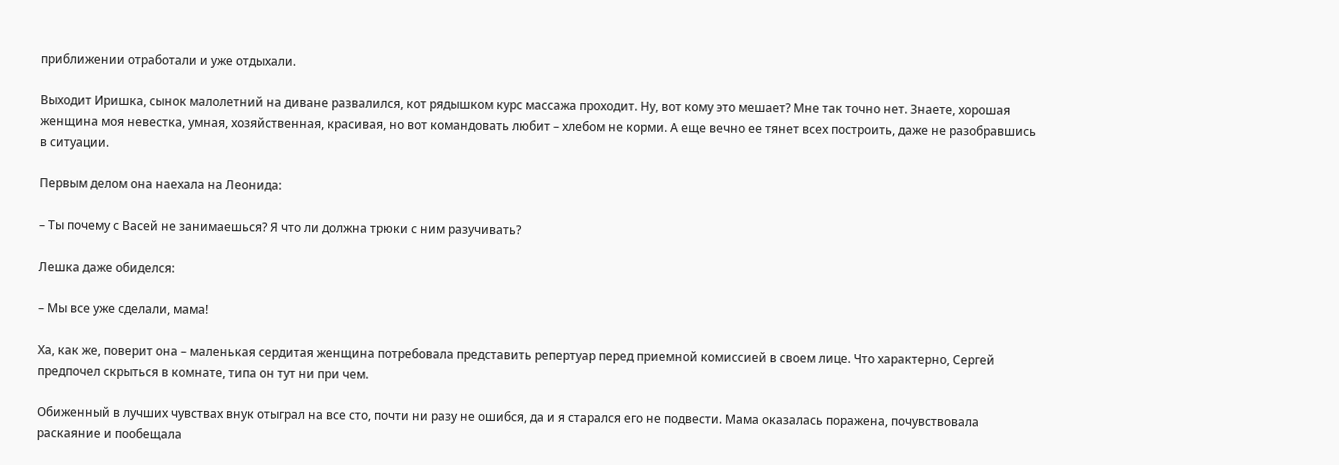приближении отработали и уже отдыхали.

Выходит Иришка, сынок малолетний на диване развалился, кот рядышком курс массажа проходит. Ну, вот кому это мешает? Мне так точно нет. Знаете, хорошая женщина моя невестка, умная, хозяйственная, красивая, но вот командовать любит – хлебом не корми. А еще вечно ее тянет всех построить, даже не разобравшись в ситуации.

Первым делом она наехала на Леонида:

– Ты почему с Васей не занимаешься? Я что ли должна трюки с ним разучивать?

Лешка даже обиделся:

– Мы все уже сделали, мама!

Ха, как же, поверит она – маленькая сердитая женщина потребовала представить репертуар перед приемной комиссией в своем лице. Что характерно, Сергей предпочел скрыться в комнате, типа он тут ни при чем.

Обиженный в лучших чувствах внук отыграл на все сто, почти ни разу не ошибся, да и я старался его не подвести. Мама оказалась поражена, почувствовала раскаяние и пообещала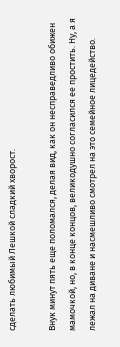сделать любимый Лешкой сладкий хворост.

Внук минут пять еще поломался, делая вид, как он несправедливо обижен мамочкой, но, в конце концов, великодушно согласился ее простить. Ну, а я лежал на диване и насмешливо смотрел на это семейное лицедейство.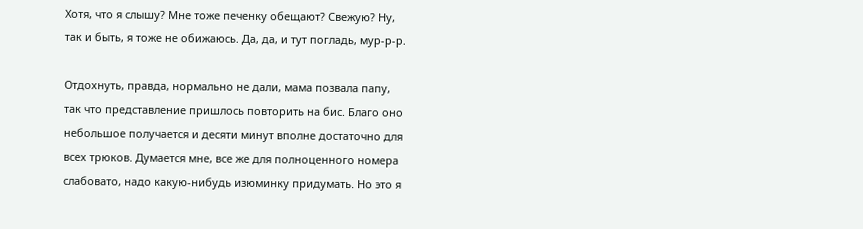Хотя, что я слышу? Мне тоже печенку обещают? Свежую? Ну, так и быть, я тоже не обижаюсь. Да, да, и тут погладь, мур-р-р.

Отдохнуть, правда, нормально не дали, мама позвала папу, так что представление пришлось повторить на бис. Благо оно небольшое получается и десяти минут вполне достаточно для всех трюков. Думается мне, все же для полноценного номера слабовато, надо какую-нибудь изюминку придумать. Но это я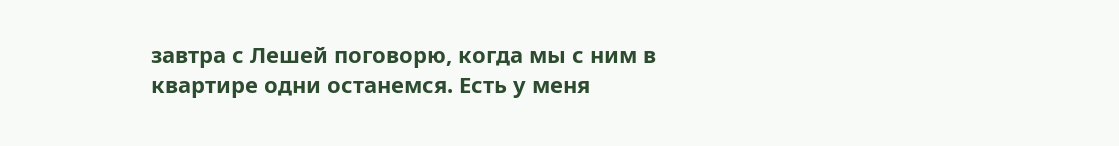завтра с Лешей поговорю, когда мы с ним в квартире одни останемся. Есть у меня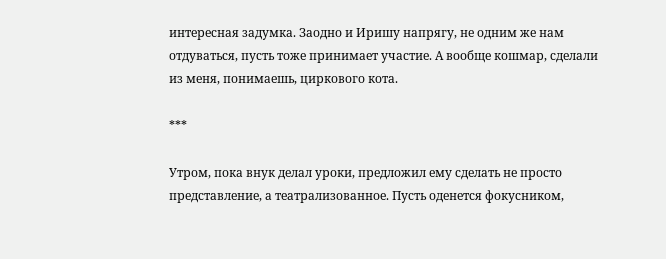интересная задумка. Заодно и Иришу напрягу, не одним же нам отдуваться, пусть тоже принимает участие. А вообще кошмар, сделали из меня, понимаешь, циркового кота.

***

Утром, пока внук делал уроки, предложил ему сделать не просто представление, а театрализованное. Пусть оденется фокусником,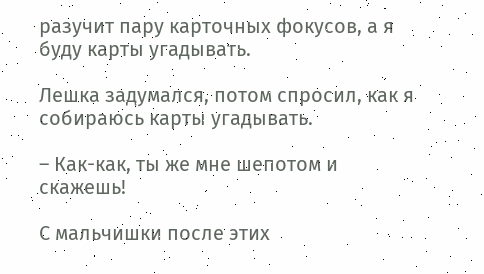разучит пару карточных фокусов, а я буду карты угадывать.

Лешка задумался, потом спросил, как я собираюсь карты угадывать.

– Как-как, ты же мне шепотом и скажешь!

С мальчишки после этих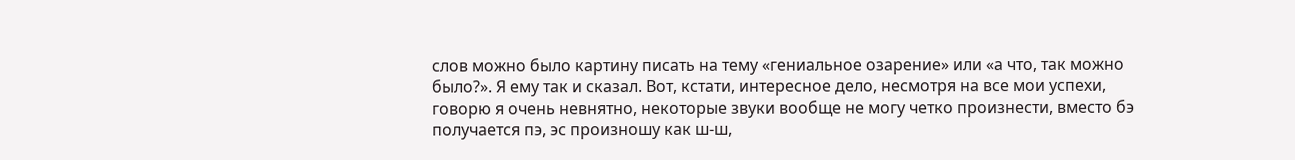слов можно было картину писать на тему «гениальное озарение» или «а что, так можно было?». Я ему так и сказал. Вот, кстати, интересное дело, несмотря на все мои успехи, говорю я очень невнятно, некоторые звуки вообще не могу четко произнести, вместо бэ получается пэ, эс произношу как ш-ш,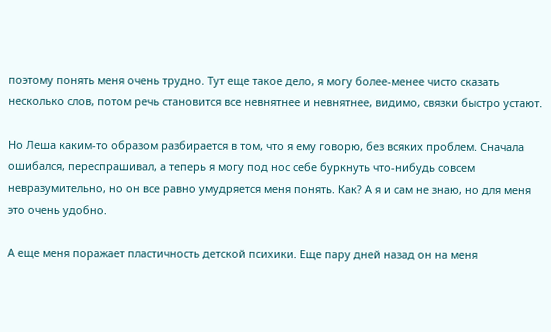поэтому понять меня очень трудно. Тут еще такое дело, я могу более-менее чисто сказать несколько слов, потом речь становится все невнятнее и невнятнее, видимо, связки быстро устают.

Но Леша каким-то образом разбирается в том, что я ему говорю, без всяких проблем. Сначала ошибался, переспрашивал, а теперь я могу под нос себе буркнуть что-нибудь совсем невразумительно, но он все равно умудряется меня понять. Как? А я и сам не знаю, но для меня это очень удобно.

А еще меня поражает пластичность детской психики. Еще пару дней назад он на меня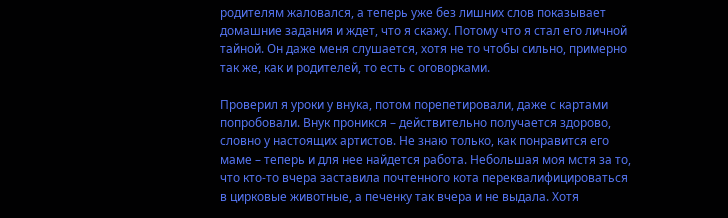родителям жаловался, а теперь уже без лишних слов показывает домашние задания и ждет, что я скажу. Потому что я стал его личной тайной. Он даже меня слушается, хотя не то чтобы сильно, примерно так же, как и родителей, то есть с оговорками.

Проверил я уроки у внука, потом порепетировали, даже с картами попробовали. Внук проникся – действительно получается здорово, словно у настоящих артистов. Не знаю только, как понравится его маме – теперь и для нее найдется работа. Небольшая моя мстя за то, что кто-то вчера заставила почтенного кота переквалифицироваться в цирковые животные, а печенку так вчера и не выдала. Хотя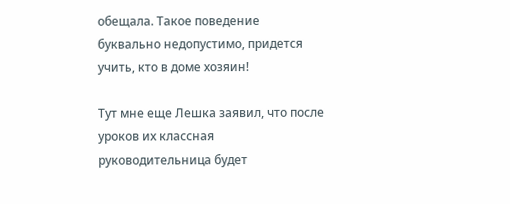обещала. Такое поведение буквально недопустимо, придется учить, кто в доме хозяин!

Тут мне еще Лешка заявил, что после уроков их классная руководительница будет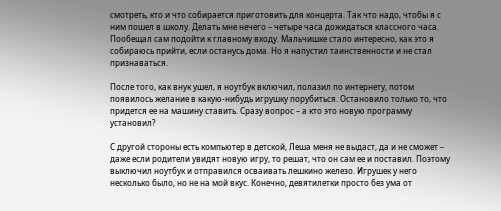смотреть, кто и что собирается приготовить для концерта. Так что надо, чтобы я с ним пошел в школу. Делать мне нечего – четыре часа дожидаться классного часа. Пообещал сам подойти к главному входу. Мальчишке стало интересно, как это я собираюсь прийти, если останусь дома. Но я напустил таинственности и не стал признаваться.

После того, как внук ушел, я ноутбук включил, полазил по интернету, потом появилось желание в какую-нибудь игрушку порубиться. Остановило только то, что придется ее на машину ставить. Сразу вопрос – а кто это новую программу установил?

С другой стороны есть компьютер в детской, Леша меня не выдаст, да и не сможет – даже если родители увидят новую игру, то решат, что он сам ее и поставил. Поэтому выключил ноутбук и отправился осваивать лешкино железо. Игрушек у него несколько было, но не на мой вкус. Конечно, девятилетки просто без ума от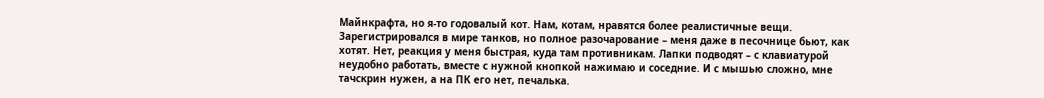Майнкрафта, но я-то годовалый кот. Нам, котам, нравятся более реалистичные вещи. Зарегистрировался в мире танков, но полное разочарование – меня даже в песочнице бьют, как хотят. Нет, реакция у меня быстрая, куда там противникам. Лапки подводят – с клавиатурой неудобно работать, вместе с нужной кнопкой нажимаю и соседние. И с мышью сложно, мне тачскрин нужен, а на ПК его нет, печалька.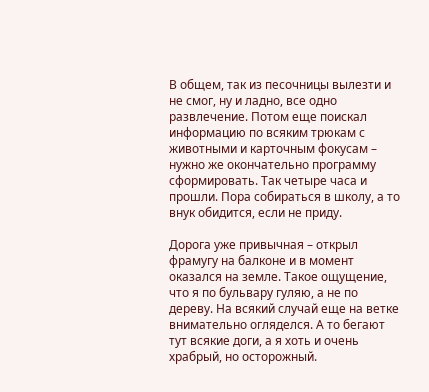В общем, так из песочницы вылезти и не смог, ну и ладно, все одно развлечение. Потом еще поискал информацию по всяким трюкам с животными и карточным фокусам – нужно же окончательно программу сформировать. Так четыре часа и прошли. Пора собираться в школу, а то внук обидится, если не приду.

Дорога уже привычная – открыл фрамугу на балконе и в момент оказался на земле. Такое ощущение, что я по бульвару гуляю, а не по дереву. На всякий случай еще на ветке внимательно огляделся. А то бегают тут всякие доги, а я хоть и очень храбрый, но осторожный.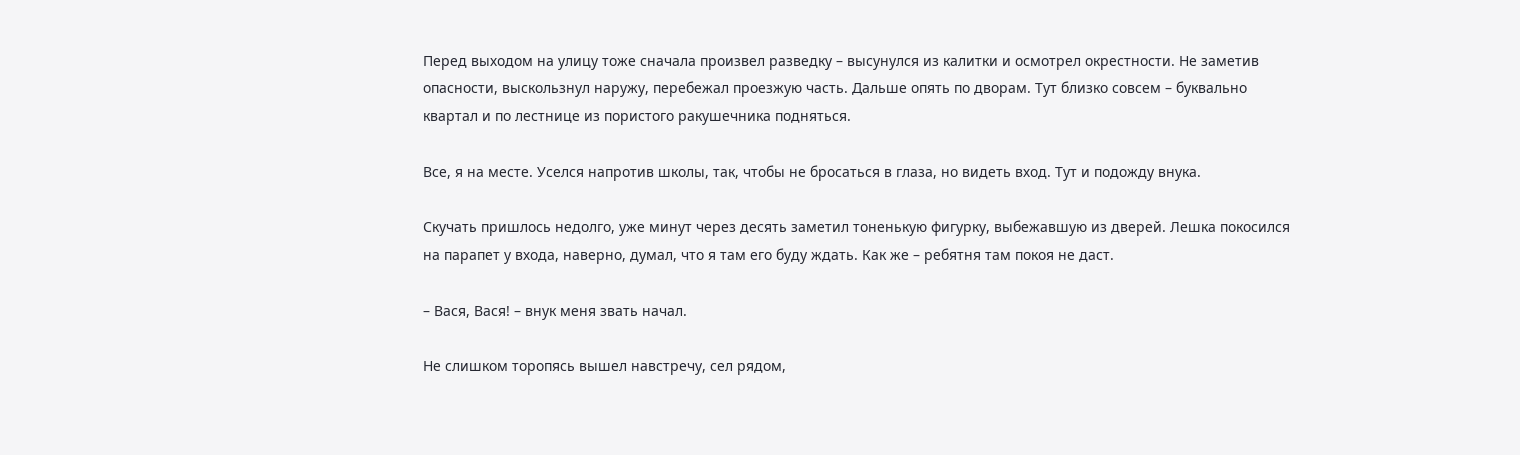Перед выходом на улицу тоже сначала произвел разведку – высунулся из калитки и осмотрел окрестности. Не заметив опасности, выскользнул наружу, перебежал проезжую часть. Дальше опять по дворам. Тут близко совсем – буквально квартал и по лестнице из пористого ракушечника подняться.

Все, я на месте. Уселся напротив школы, так, чтобы не бросаться в глаза, но видеть вход. Тут и подожду внука.

Скучать пришлось недолго, уже минут через десять заметил тоненькую фигурку, выбежавшую из дверей. Лешка покосился на парапет у входа, наверно, думал, что я там его буду ждать. Как же – ребятня там покоя не даст.

– Вася, Вася! – внук меня звать начал.

Не слишком торопясь вышел навстречу, сел рядом,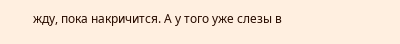жду, пока накричится. А у того уже слезы в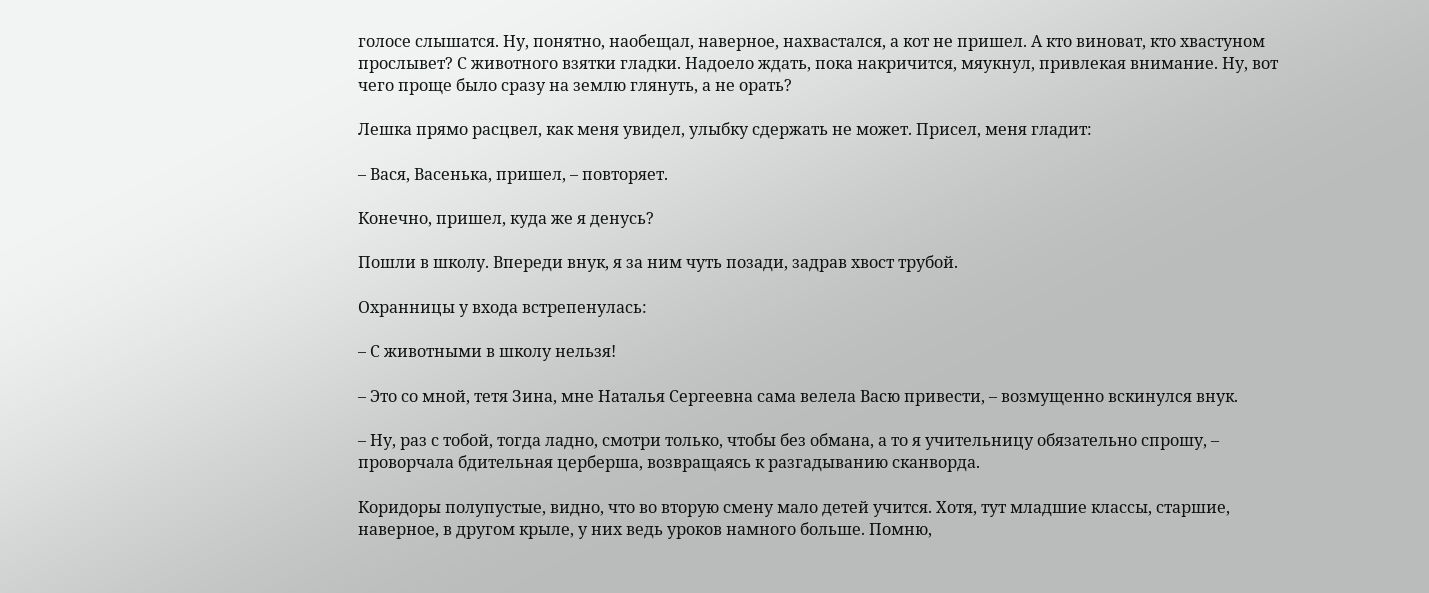голосе слышатся. Ну, понятно, наобещал, наверное, нахвастался, а кот не пришел. А кто виноват, кто хвастуном прослывет? С животного взятки гладки. Надоело ждать, пока накричится, мяукнул, привлекая внимание. Ну, вот чего проще было сразу на землю глянуть, а не орать?

Лешка прямо расцвел, как меня увидел, улыбку сдержать не может. Присел, меня гладит:

– Вася, Васенька, пришел, – повторяет.

Конечно, пришел, куда же я денусь?

Пошли в школу. Впереди внук, я за ним чуть позади, задрав хвост трубой.

Охранницы у входа встрепенулась:

– С животными в школу нельзя!

– Это со мной, тетя Зина, мне Наталья Сергеевна сама велела Васю привести, – возмущенно вскинулся внук.

– Ну, раз с тобой, тогда ладно, смотри только, чтобы без обмана, а то я учительницу обязательно спрошу, – проворчала бдительная церберша, возвращаясь к разгадыванию сканворда.

Коридоры полупустые, видно, что во вторую смену мало детей учится. Хотя, тут младшие классы, старшие, наверное, в другом крыле, у них ведь уроков намного больше. Помню,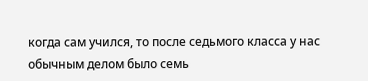когда сам учился, то после седьмого класса у нас обычным делом было семь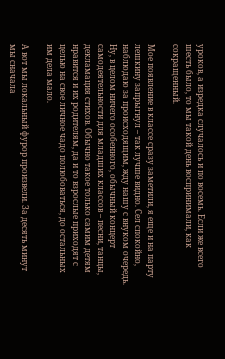уроков, а изредка случалось и по восемь. Если же всего шесть было, то мы такой день воспринимали, как сокращенный.

Мое появление в классе сразу заметили, я еще и на парту лешкину запрыгнул – так лучше видно. Сел спокойно, наблюдаю за происходящим, жду нашу с внуком очередь. Ну, в целом ничего особенного, обычный концерт самодеятельности для младших классов – песни, танцы, декламация стихов. Обычно такое только самим детям нравится и их родителям, да и то взрослые приходят с целью на свое личное чадо полюбоваться, до остальных им дела мало.

А вот мы локальный фурор произвели. За десять минут мы сначала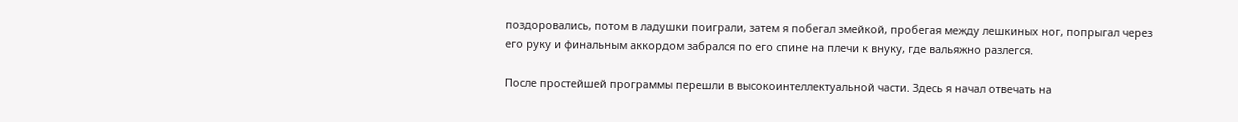поздоровались, потом в ладушки поиграли, затем я побегал змейкой, пробегая между лешкиных ног, попрыгал через его руку и финальным аккордом забрался по его спине на плечи к внуку, где вальяжно разлегся.

После простейшей программы перешли в высокоинтеллектуальной части. Здесь я начал отвечать на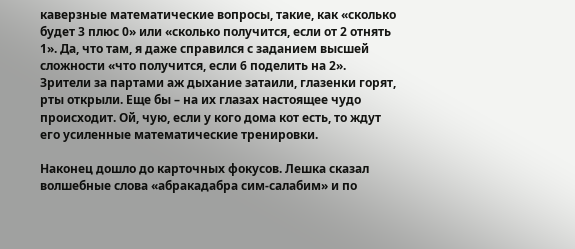каверзные математические вопросы, такие, как «сколько будет 3 плюс 0» или «сколько получится, если от 2 отнять 1». Да, что там, я даже справился с заданием высшей сложности «что получится, если 6 поделить на 2». Зрители за партами аж дыхание затаили, глазенки горят, рты открыли. Еще бы – на их глазах настоящее чудо происходит. Ой, чую, если у кого дома кот есть, то ждут его усиленные математические тренировки.

Наконец дошло до карточных фокусов. Лешка сказал волшебные слова «абракадабра сим-салабим» и по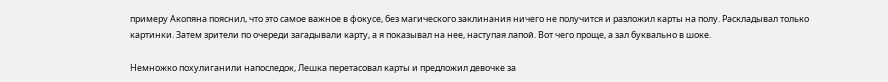примеру Акопяна пояснил, что это самое важное в фокусе, без магического заклинания ничего не получится и разложил карты на полу. Раскладывал только картинки. Затем зрители по очереди загадывали карту, а я показывал на нее, наступая лапой. Вот чего проще, а зал буквально в шоке.

Немножко похулиганили напоследок, Лешка перетасовал карты и предложил девочке за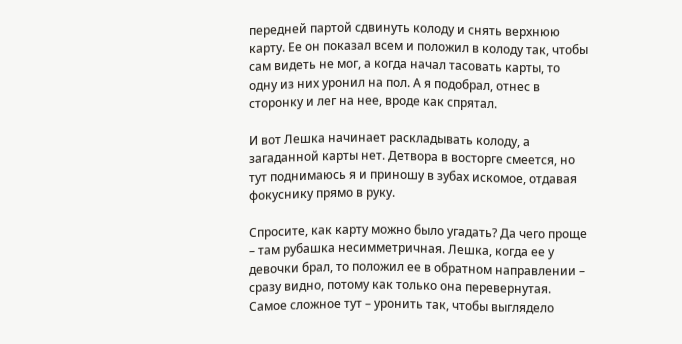передней партой сдвинуть колоду и снять верхнюю карту. Ее он показал всем и положил в колоду так, чтобы сам видеть не мог, а когда начал тасовать карты, то одну из них уронил на пол. А я подобрал, отнес в сторонку и лег на нее, вроде как спрятал.

И вот Лешка начинает раскладывать колоду, а загаданной карты нет. Детвора в восторге смеется, но тут поднимаюсь я и приношу в зубах искомое, отдавая фокуснику прямо в руку.

Спросите, как карту можно было угадать? Да чего проще – там рубашка несимметричная. Лешка, когда ее у девочки брал, то положил ее в обратном направлении – сразу видно, потому как только она перевернутая. Самое сложное тут – уронить так, чтобы выглядело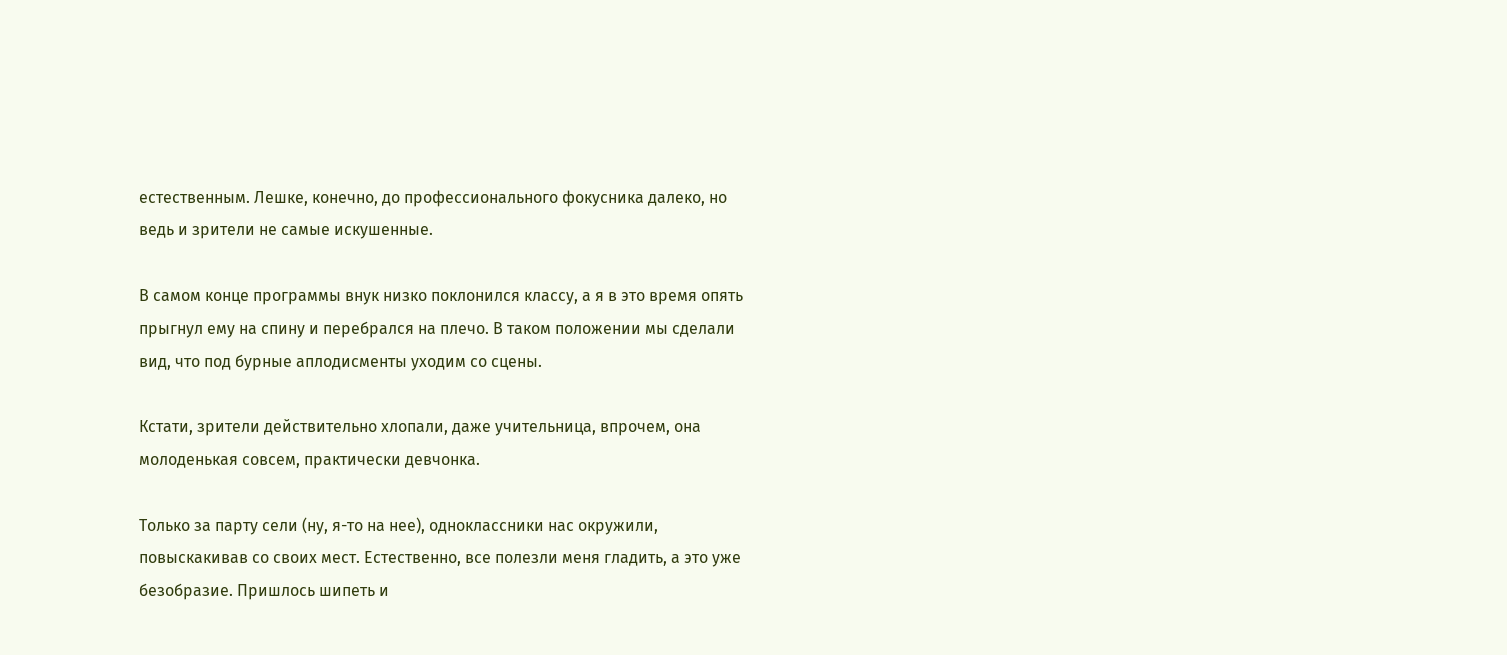естественным. Лешке, конечно, до профессионального фокусника далеко, но ведь и зрители не самые искушенные.

В самом конце программы внук низко поклонился классу, а я в это время опять прыгнул ему на спину и перебрался на плечо. В таком положении мы сделали вид, что под бурные аплодисменты уходим со сцены.

Кстати, зрители действительно хлопали, даже учительница, впрочем, она молоденькая совсем, практически девчонка.

Только за парту сели (ну, я-то на нее), одноклассники нас окружили, повыскакивав со своих мест. Естественно, все полезли меня гладить, а это уже безобразие. Пришлось шипеть и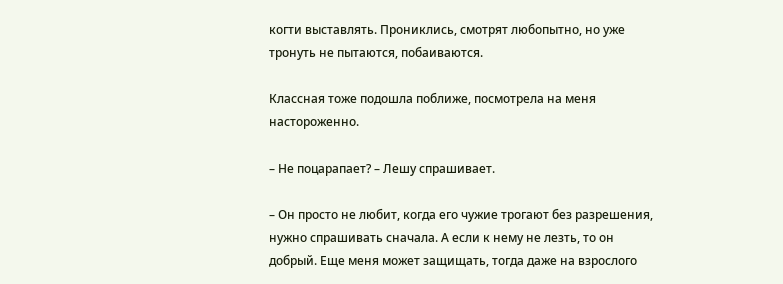когти выставлять. Прониклись, смотрят любопытно, но уже тронуть не пытаются, побаиваются.

Классная тоже подошла поближе, посмотрела на меня настороженно.

– Не поцарапает? – Лешу спрашивает.

– Он просто не любит, когда его чужие трогают без разрешения, нужно спрашивать сначала. А если к нему не лезть, то он добрый. Еще меня может защищать, тогда даже на взрослого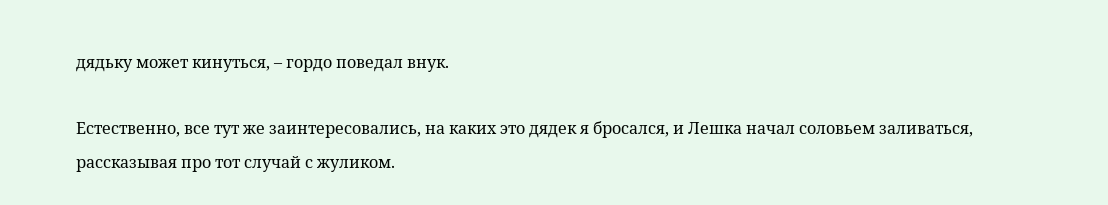дядьку может кинуться, – гордо поведал внук.

Естественно, все тут же заинтересовались, на каких это дядек я бросался, и Лешка начал соловьем заливаться, рассказывая про тот случай с жуликом.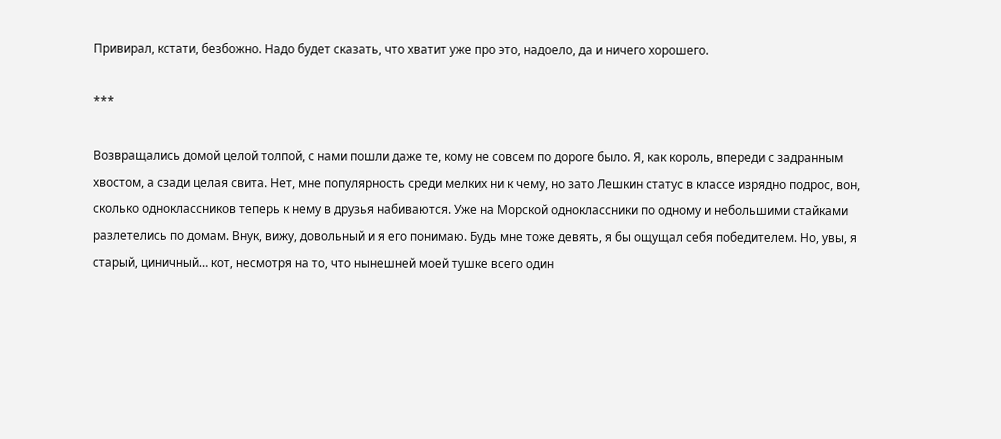Привирал, кстати, безбожно. Надо будет сказать, что хватит уже про это, надоело, да и ничего хорошего.

***

Возвращались домой целой толпой, с нами пошли даже те, кому не совсем по дороге было. Я, как король, впереди с задранным хвостом, а сзади целая свита. Нет, мне популярность среди мелких ни к чему, но зато Лешкин статус в классе изрядно подрос, вон, сколько одноклассников теперь к нему в друзья набиваются. Уже на Морской одноклассники по одному и небольшими стайками разлетелись по домам. Внук, вижу, довольный и я его понимаю. Будь мне тоже девять, я бы ощущал себя победителем. Но, увы, я старый, циничный… кот, несмотря на то, что нынешней моей тушке всего один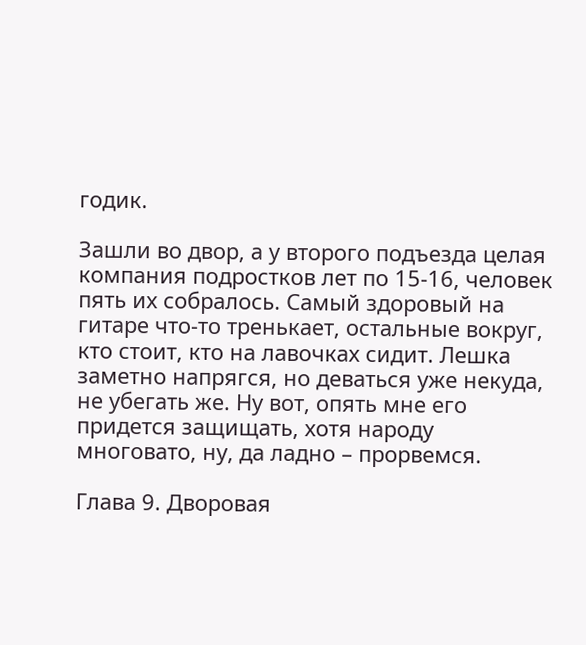годик.

Зашли во двор, а у второго подъезда целая компания подростков лет по 15-16, человек пять их собралось. Самый здоровый на гитаре что-то тренькает, остальные вокруг, кто стоит, кто на лавочках сидит. Лешка заметно напрягся, но деваться уже некуда, не убегать же. Ну вот, опять мне его придется защищать, хотя народу многовато, ну, да ладно – прорвемся.

Глава 9. Дворовая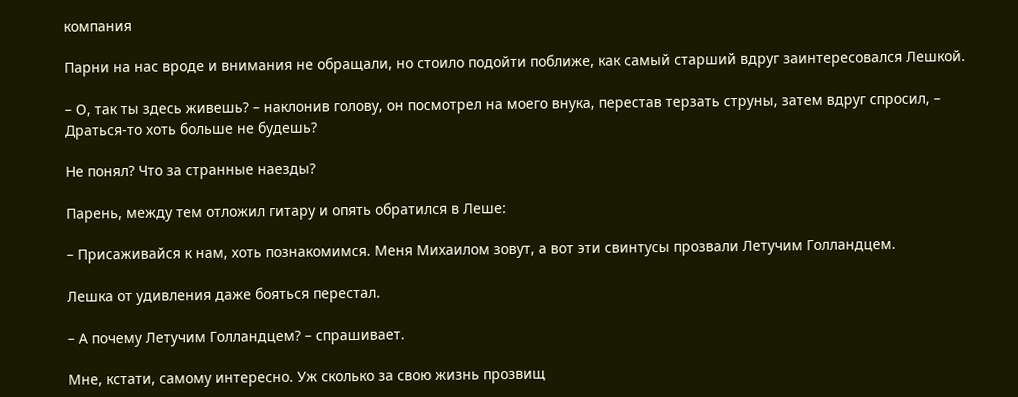компания

Парни на нас вроде и внимания не обращали, но стоило подойти поближе, как самый старший вдруг заинтересовался Лешкой.

– О, так ты здесь живешь? – наклонив голову, он посмотрел на моего внука, перестав терзать струны, затем вдруг спросил, – Драться-то хоть больше не будешь?

Не понял? Что за странные наезды?

Парень, между тем отложил гитару и опять обратился в Леше:

– Присаживайся к нам, хоть познакомимся. Меня Михаилом зовут, а вот эти свинтусы прозвали Летучим Голландцем.

Лешка от удивления даже бояться перестал.

– А почему Летучим Голландцем? – спрашивает.

Мне, кстати, самому интересно. Уж сколько за свою жизнь прозвищ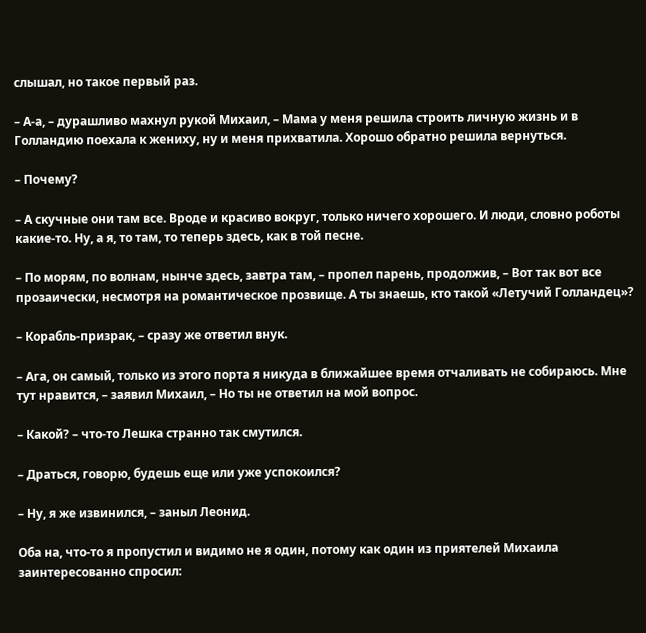слышал, но такое первый раз.

– А-а, – дурашливо махнул рукой Михаил, – Мама у меня решила строить личную жизнь и в Голландию поехала к жениху, ну и меня прихватила. Хорошо обратно решила вернуться.

– Почему?

– А скучные они там все. Вроде и красиво вокруг, только ничего хорошего. И люди, словно роботы какие-то. Ну, а я, то там, то теперь здесь, как в той песне.

– По морям, по волнам, нынче здесь, завтра там, – пропел парень, продолжив, – Вот так вот все прозаически, несмотря на романтическое прозвище. А ты знаешь, кто такой «Летучий Голландец»?

– Корабль-призрак, – сразу же ответил внук.

– Ага, он самый, только из этого порта я никуда в ближайшее время отчаливать не собираюсь. Мне тут нравится, – заявил Михаил, – Но ты не ответил на мой вопрос.

– Какой? – что-то Лешка странно так смутился.

– Драться, говорю, будешь еще или уже успокоился?

– Ну, я же извинился, – заныл Леонид.

Оба на, что-то я пропустил и видимо не я один, потому как один из приятелей Михаила заинтересованно спросил: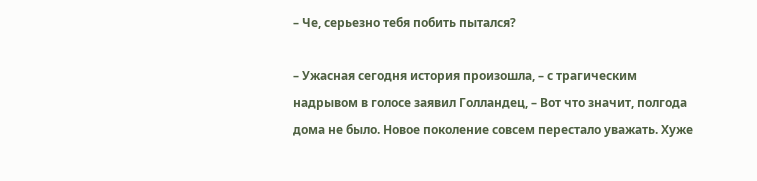– Че, серьезно тебя побить пытался?

– Ужасная сегодня история произошла, – с трагическим надрывом в голосе заявил Голландец, – Вот что значит, полгода дома не было. Новое поколение совсем перестало уважать. Хуже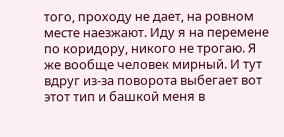того, проходу не дает, на ровном месте наезжают. Иду я на перемене по коридору, никого не трогаю. Я же вообще человек мирный. И тут вдруг из-за поворота выбегает вот этот тип и башкой меня в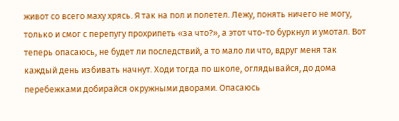живот со всего маху хрясь. Я так на пол и полетел. Лежу, понять ничего не могу, только и смог с перепугу прохрипеть «за что?», а этот что-то буркнул и умотал. Вот теперь опасаюсь, не будет ли последствий, а то мало ли что, вдруг меня так каждый день избивать начнут. Ходи тогда по школе, оглядывайся, до дома перебежками добирайся окружными дворами. Опасаюсь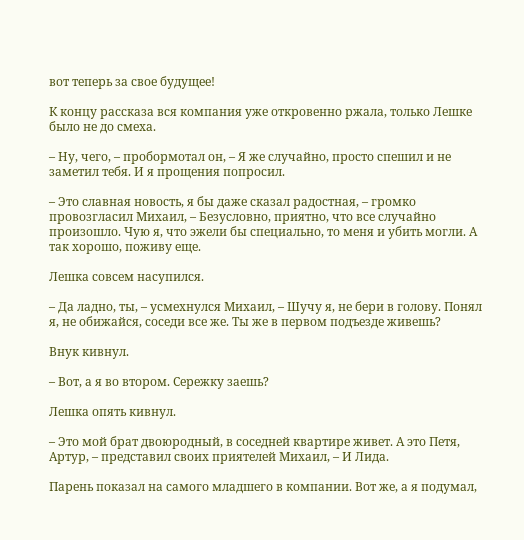вот теперь за свое будущее!

К концу рассказа вся компания уже откровенно ржала, только Лешке было не до смеха.

– Ну, чего, – пробормотал он, – Я же случайно, просто спешил и не заметил тебя. И я прощения попросил.

– Это славная новость, я бы даже сказал радостная, – громко провозгласил Михаил, – Безусловно, приятно, что все случайно произошло. Чую я, что эжели бы специально, то меня и убить могли. А так хорошо, поживу еще.

Лешка совсем насупился.

– Да ладно, ты, – усмехнулся Михаил, – Шучу я, не бери в голову. Понял я, не обижайся, соседи все же. Ты же в первом подъезде живешь?

Внук кивнул.

– Вот, а я во втором. Сережку заешь?

Лешка опять кивнул.

– Это мой брат двоюродный, в соседней квартире живет. А это Петя, Артур, – представил своих приятелей Михаил, – И Лида.

Парень показал на самого младшего в компании. Вот же, а я подумал,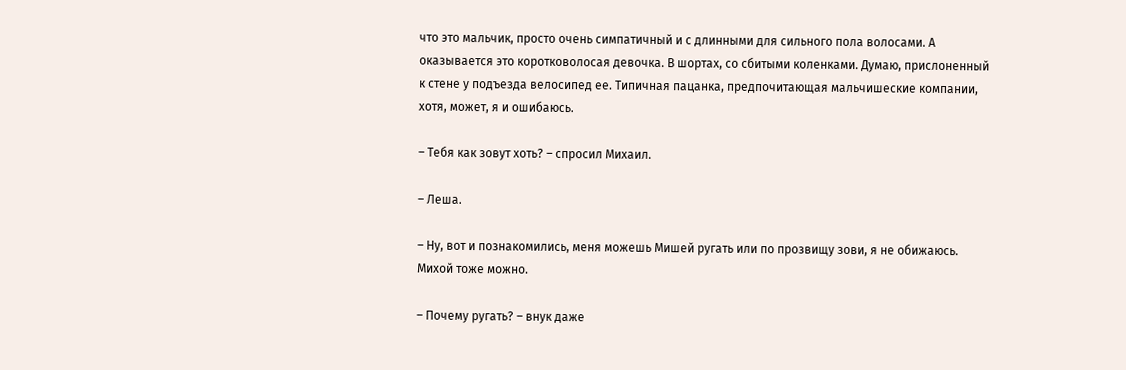что это мальчик, просто очень симпатичный и с длинными для сильного пола волосами. А оказывается это коротковолосая девочка. В шортах, со сбитыми коленками. Думаю, прислоненный к стене у подъезда велосипед ее. Типичная пацанка, предпочитающая мальчишеские компании, хотя, может, я и ошибаюсь.

– Тебя как зовут хоть? – спросил Михаил.

– Леша.

– Ну, вот и познакомились, меня можешь Мишей ругать или по прозвищу зови, я не обижаюсь. Михой тоже можно.

– Почему ругать? – внук даже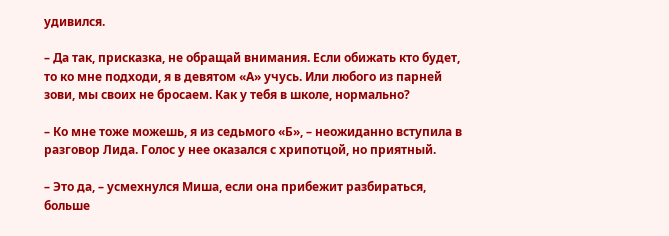удивился.

– Да так, присказка, не обращай внимания. Если обижать кто будет, то ко мне подходи, я в девятом «А» учусь. Или любого из парней зови, мы своих не бросаем. Как у тебя в школе, нормально?

– Ко мне тоже можешь, я из седьмого «Б», – неожиданно вступила в разговор Лида. Голос у нее оказался с хрипотцой, но приятный.

– Это да, – усмехнулся Миша, если она прибежит разбираться, больше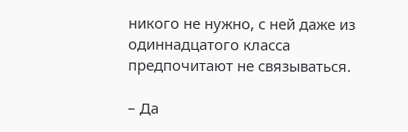никого не нужно, с ней даже из одиннадцатого класса предпочитают не связываться.

– Да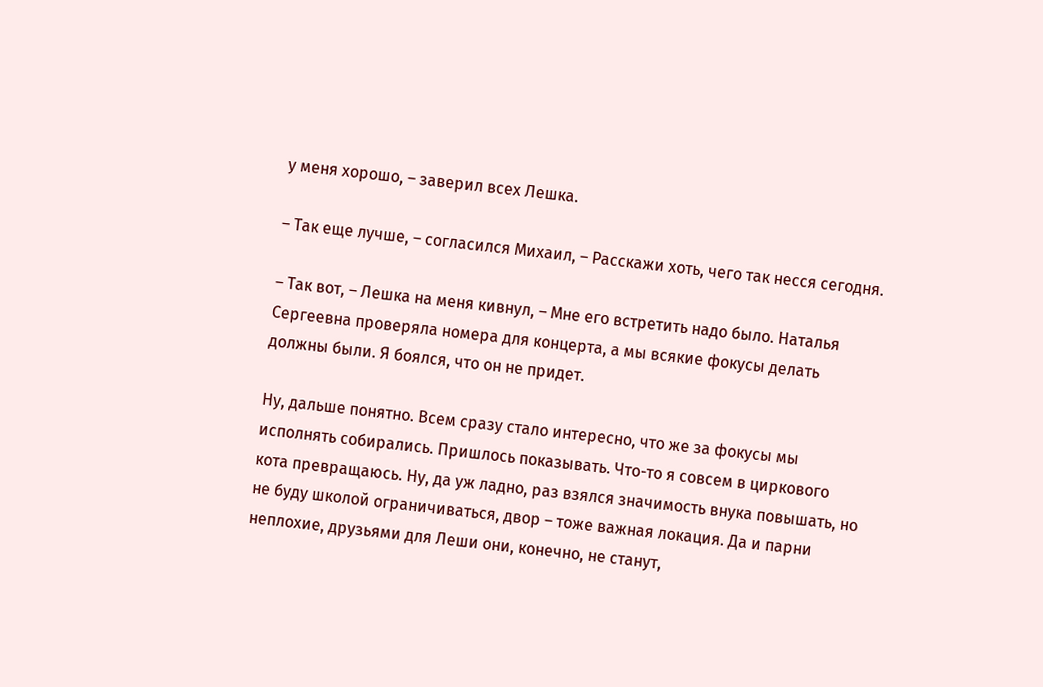у меня хорошо, – заверил всех Лешка.

– Так еще лучше, – согласился Михаил, – Расскажи хоть, чего так несся сегодня.

– Так вот, – Лешка на меня кивнул, – Мне его встретить надо было. Наталья Сергеевна проверяла номера для концерта, а мы всякие фокусы делать должны были. Я боялся, что он не придет.

Ну, дальше понятно. Всем сразу стало интересно, что же за фокусы мы исполнять собирались. Пришлось показывать. Что-то я совсем в циркового кота превращаюсь. Ну, да уж ладно, раз взялся значимость внука повышать, но не буду школой ограничиваться, двор – тоже важная локация. Да и парни неплохие, друзьями для Леши они, конечно, не станут,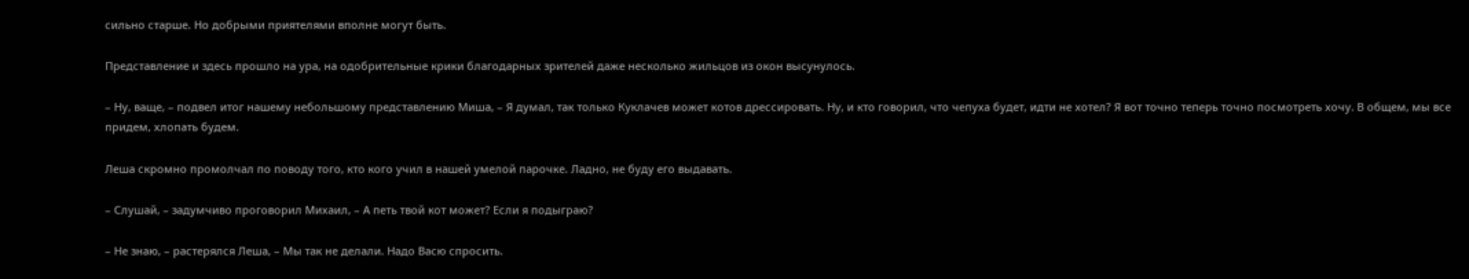сильно старше. Но добрыми приятелями вполне могут быть.

Представление и здесь прошло на ура, на одобрительные крики благодарных зрителей даже несколько жильцов из окон высунулось.

– Ну, ваще, – подвел итог нашему небольшому представлению Миша, – Я думал, так только Куклачев может котов дрессировать. Ну, и кто говорил, что чепуха будет, идти не хотел? Я вот точно теперь точно посмотреть хочу. В общем, мы все придем, хлопать будем.

Леша скромно промолчал по поводу того, кто кого учил в нашей умелой парочке. Ладно, не буду его выдавать.

– Слушай, – задумчиво проговорил Михаил, – А петь твой кот может? Если я подыграю?

– Не знаю, – растерялся Леша, – Мы так не делали. Надо Васю спросить.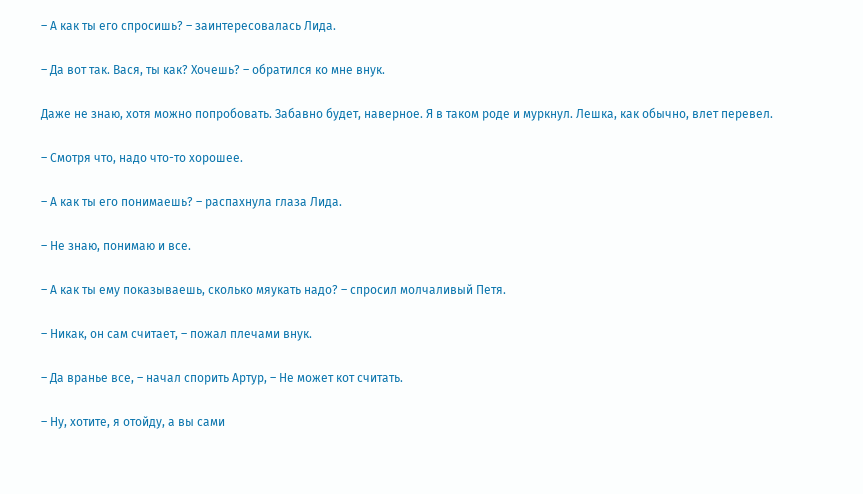– А как ты его спросишь? – заинтересовалась Лида.

– Да вот так. Вася, ты как? Хочешь? – обратился ко мне внук.

Даже не знаю, хотя можно попробовать. Забавно будет, наверное. Я в таком роде и муркнул. Лешка, как обычно, влет перевел.

– Смотря что, надо что-то хорошее.

– А как ты его понимаешь? – распахнула глаза Лида.

– Не знаю, понимаю и все.

– А как ты ему показываешь, сколько мяукать надо? – спросил молчаливый Петя.

– Никак, он сам считает, – пожал плечами внук.

– Да вранье все, – начал спорить Артур, – Не может кот считать.

– Ну, хотите, я отойду, а вы сами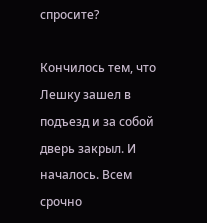спросите?

Кончилось тем, что Лешку зашел в подъезд и за собой дверь закрыл. И началось. Всем срочно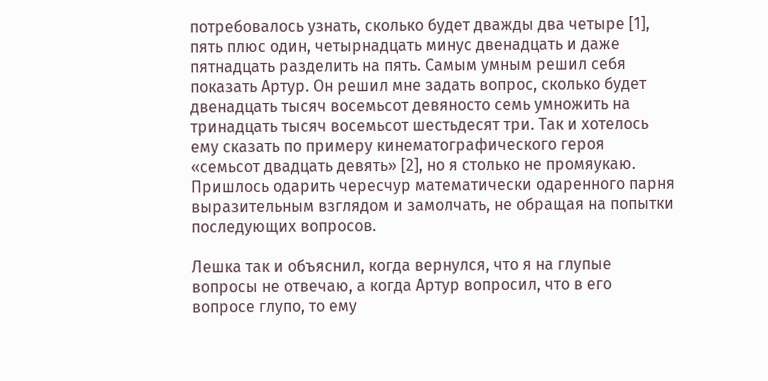потребовалось узнать, сколько будет дважды два четыре [1], пять плюс один, четырнадцать минус двенадцать и даже пятнадцать разделить на пять. Самым умным решил себя показать Артур. Он решил мне задать вопрос, сколько будет двенадцать тысяч восемьсот девяносто семь умножить на тринадцать тысяч восемьсот шестьдесят три. Так и хотелось ему сказать по примеру кинематографического героя «семьсот двадцать девять» [2], но я столько не промяукаю. Пришлось одарить чересчур математически одаренного парня выразительным взглядом и замолчать, не обращая на попытки последующих вопросов.

Лешка так и объяснил, когда вернулся, что я на глупые вопросы не отвечаю, а когда Артур вопросил, что в его вопросе глупо, то ему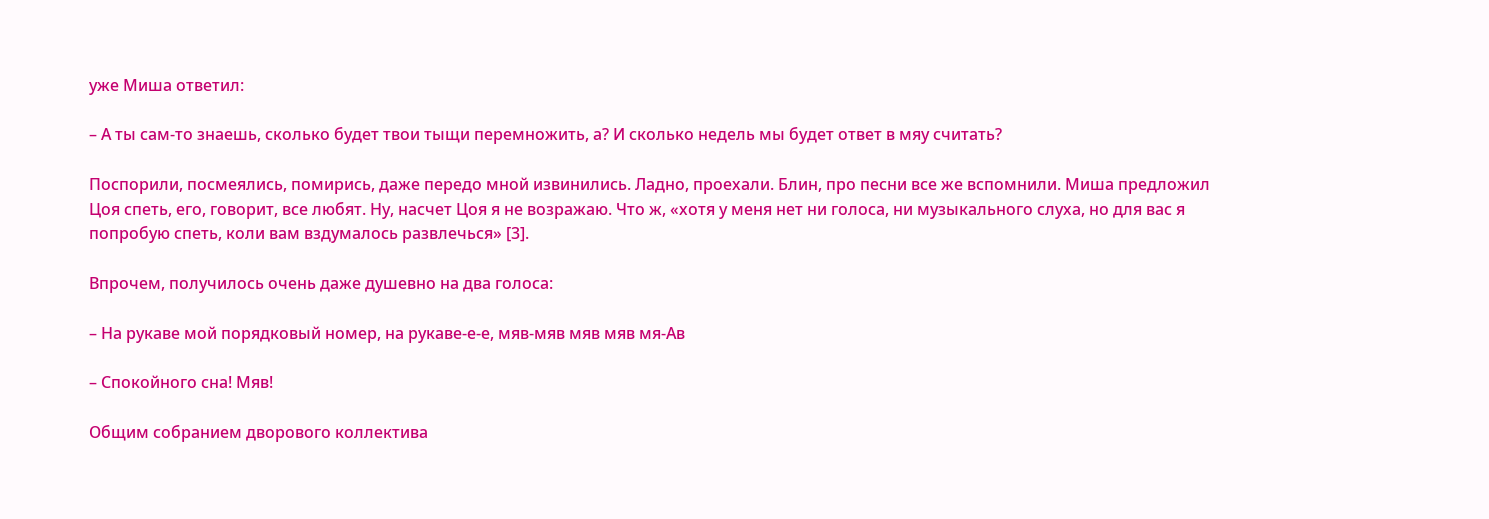уже Миша ответил:

– А ты сам-то знаешь, сколько будет твои тыщи перемножить, а? И сколько недель мы будет ответ в мяу считать?

Поспорили, посмеялись, помирись, даже передо мной извинились. Ладно, проехали. Блин, про песни все же вспомнили. Миша предложил Цоя спеть, его, говорит, все любят. Ну, насчет Цоя я не возражаю. Что ж, «хотя у меня нет ни голоса, ни музыкального слуха, но для вас я попробую спеть, коли вам вздумалось развлечься» [3].

Впрочем, получилось очень даже душевно на два голоса:

– На рукаве мой порядковый номер, на рукаве-е-е, мяв-мяв мяв мяв мя-Ав

– Спокойного сна! Мяв!

Общим собранием дворового коллектива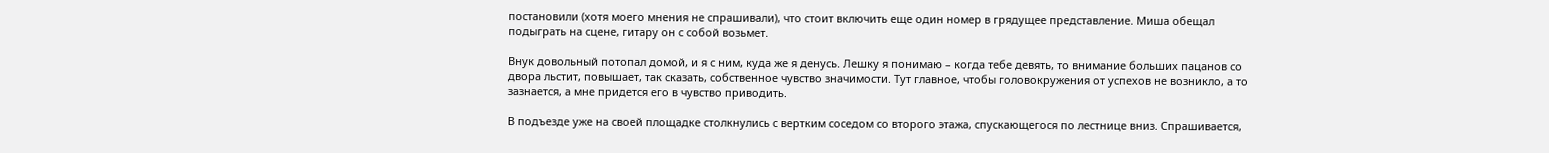постановили (хотя моего мнения не спрашивали), что стоит включить еще один номер в грядущее представление. Миша обещал подыграть на сцене, гитару он с собой возьмет.

Внук довольный потопал домой, и я с ним, куда же я денусь. Лешку я понимаю – когда тебе девять, то внимание больших пацанов со двора льстит, повышает, так сказать, собственное чувство значимости. Тут главное, чтобы головокружения от успехов не возникло, а то зазнается, а мне придется его в чувство приводить.

В подъезде уже на своей площадке столкнулись с вертким соседом со второго этажа, спускающегося по лестнице вниз. Спрашивается,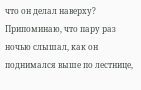что он делал наверху? Припоминаю, что пару раз ночью слышал, как он поднимался выше по лестнице,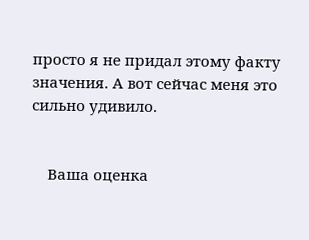просто я не придал этому факту значения. А вот сейчас меня это сильно удивило.


    Ваша оценка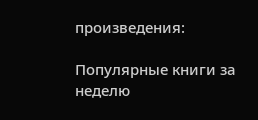произведения:

Популярные книги за неделю